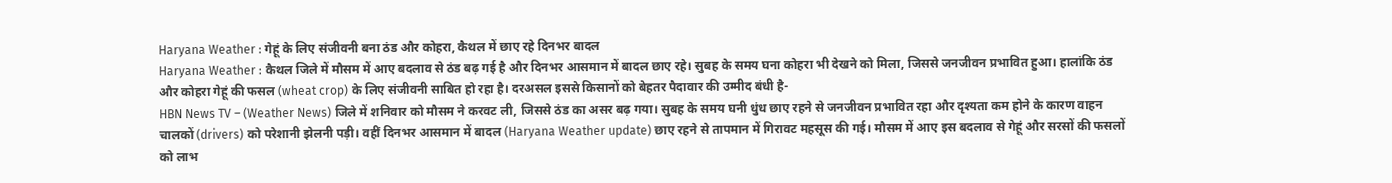Haryana Weather : गेहूं के लिए संजीवनी बना ठंड और कोहरा, कैथल में छाए रहे दिनभर बादल
Haryana Weather : कैथल जिले में मौसम में आए बदलाव से ठंड बढ़ गई है और दिनभर आसमान में बादल छाए रहे। सुबह के समय घना कोहरा भी देखने को मिला, जिससे जनजीवन प्रभावित हुआ। हालांकि ठंड और कोहरा गेहूं की फसल (wheat crop) के लिए संजीवनी साबित हो रहा है। दरअसल इससे किसानों को बेहतर पैदावार की उम्मीद बंधी है-
HBN News TV – (Weather News) जिले में शनिवार को मौसम ने करवट ली, जिससे ठंड का असर बढ़ गया। सुबह के समय घनी धुंध छाए रहने से जनजीवन प्रभावित रहा और दृश्यता कम होने के कारण वाहन चालकों (drivers) को परेशानी झेलनी पड़ी। वहीं दिनभर आसमान में बादल (Haryana Weather update) छाए रहने से तापमान में गिरावट महसूस की गई। मौसम में आए इस बदलाव से गेहूं और सरसों की फसलों को लाभ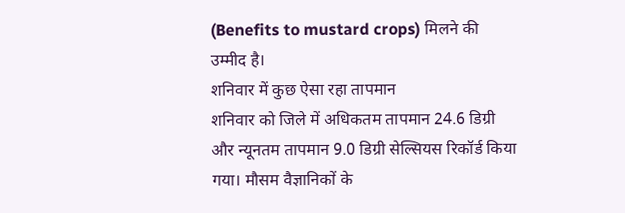(Benefits to mustard crops) मिलने की उम्मीद है।
शनिवार में कुछ ऐसा रहा तापमान
शनिवार को जिले में अधिकतम तापमान 24.6 डिग्री और न्यूनतम तापमान 9.0 डिग्री सेल्सियस रिकॉर्ड किया गया। मौसम वैज्ञानिकों के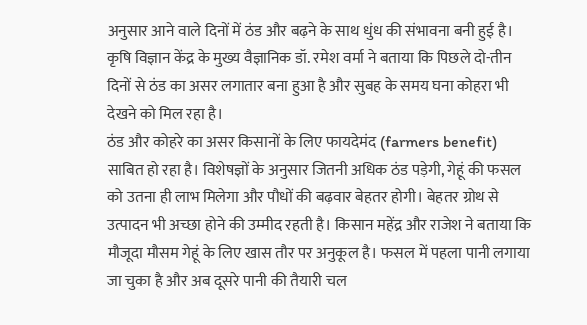अनुसार आने वाले दिनों में ठंड और बढ़ने के साथ धुंध की संभावना बनी हुई है। कृषि विज्ञान केंद्र के मुख्य वैज्ञानिक डॉ. रमेश वर्मा ने बताया कि पिछले दो-तीन दिनों से ठंड का असर लगातार बना हुआ है और सुबह के समय घना कोहरा भी देखने को मिल रहा है।
ठंड और कोहरे का असर किसानों के लिए फायदेमंद (farmers benefit) साबित हो रहा है। विशेषज्ञों के अनुसार जितनी अधिक ठंड पड़ेगी, गेहूं की फसल को उतना ही लाभ मिलेगा और पौधों की बढ़वार बेहतर होगी। बेहतर ग्रोथ से उत्पादन भी अच्छा होने की उम्मीद रहती है। किसान महेंद्र और राजेश ने बताया कि मौजूदा मौसम गेहूं के लिए खास तौर पर अनुकूल है। फसल में पहला पानी लगाया जा चुका है और अब दूसरे पानी की तैयारी चल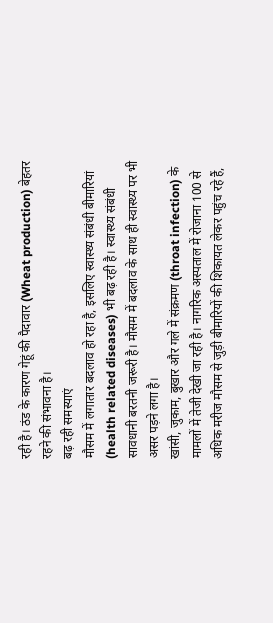रही है। ठंड के कारण गेहूं की पैदावार (Wheat production) बेहतर रहने की संभावना है।
बढ़ रही समस्याएं
मौसम में लगातार बदलाव हो रहा है, इसलिए स्वास्थ्य संबंधी बीमारियां (health related diseases) भी बढ़ रही है। स्वास्थ्य संबंधी सावधानी बरतनी जरूरी है। मौसम में बदलाव के साथ ही स्वास्थ्य पर भी असर पड़ने लगा है।
खांसी, जुकाम, बुखार और गले में संक्रमण (throat infection) के मामलों में तेजी देखी जा रही है। नागरिक अस्पताल में रोजाना 100 से अधिक मरीज मौसम से जुड़ी बीमारियों की शिकायत लेकर पहुंच रहे हैं,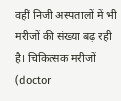वहीं निजी अस्पतालों में भी मरीजों की संख्या बढ़ रही है। चिकित्सक मरीजों (doctor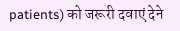patients) को जरूरी दवाएं देने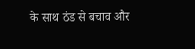के साथ ठंड से बचाव और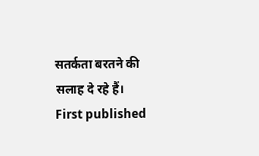सतर्कता बरतने की सलाह दे रहे हैं।
First published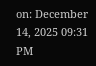on: December 14, 2025 09:31 PM